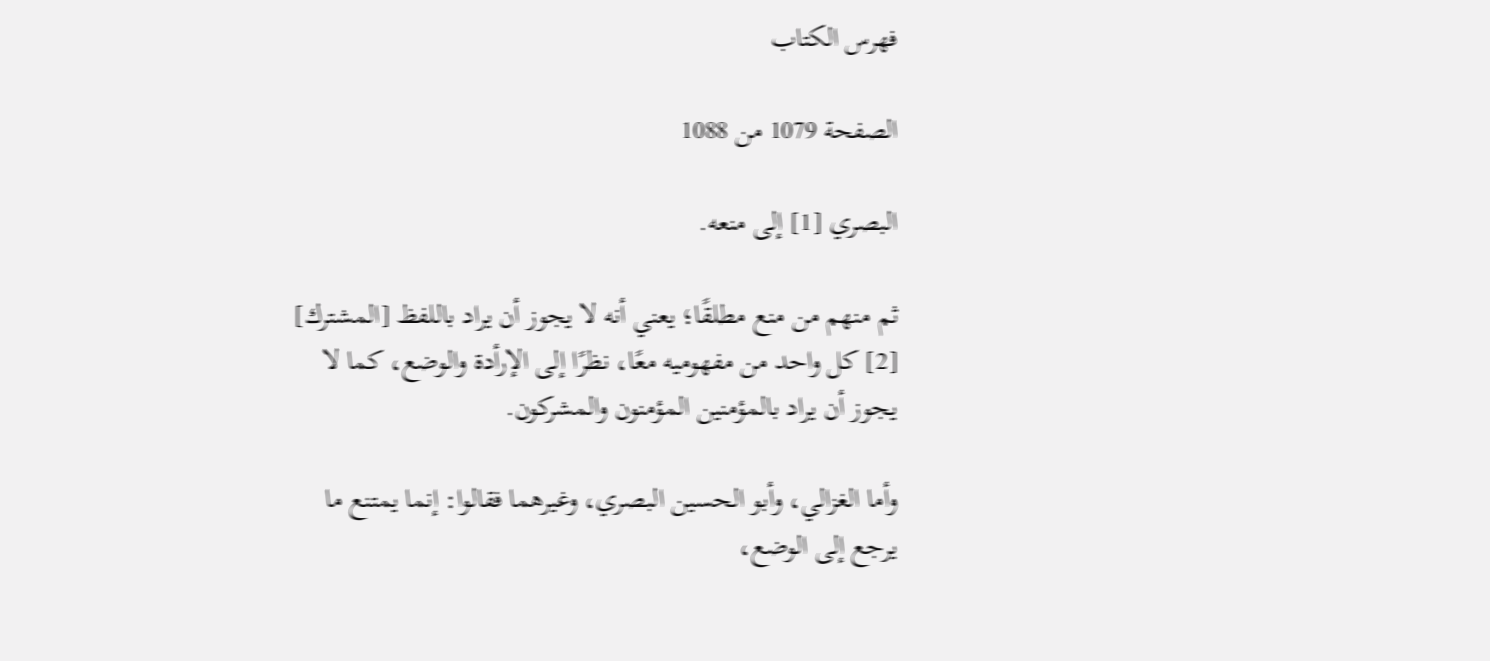فهرس الكتاب

الصفحة 1079 من 1088

البصري [1] إلى منعه.

ثم منهم من منع مطلقًا؛ يعني أنه لا يجوز أن يراد باللفظ [المشترك] [2] كل واحد من مفهوميه معًا، نظرًا إلى الإرأدة والوضع، كما لا يجوز أن يراد بالمؤمنين المؤمنون والمشركون.

وأما الغزالي، وأبو الحسين البصري، وغيرهما فقالوا: إنما يمتنع ما يرجع إلى الوضع،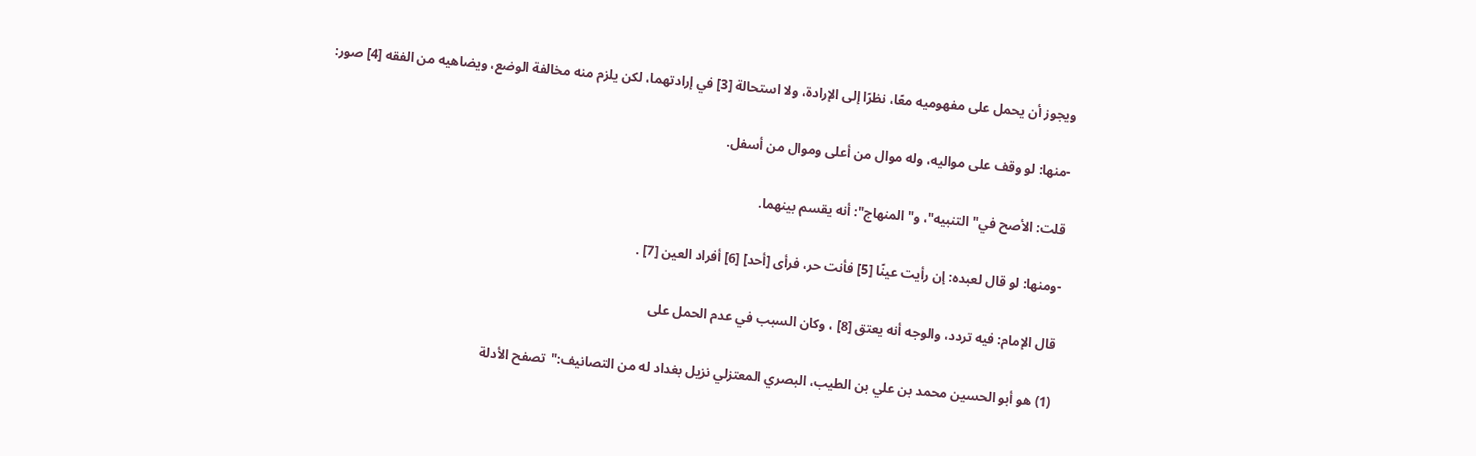ويجوز أن يحمل على مفهوميه معًا، نظرًا إلى الإرادة، ولا استحالة [3] في إرادتهما، لكن يلزم منه مخالفة الوضع، ويضاهيه من الفقه [4] صور:

-منها: لو وقف على مواليه، وله موال من أعلى وموال من أسفل.

قلت: الأصح في"التنبيه"، و"المنهاج": أنه يقسم بينهما.

-ومنها: لو قال لعبده: إن رأيت عينًا [5] فأنت حر، فرأى [أحد] [6] أفراد العين [7] .

قال الإمام: فيه تردد، والوجه أنه يعتق [8] ، وكان السبب في عدم الحمل على

(1) هو أبو الحسين محمد بن علي بن الطيب، البصري المعتزلي نزيل بغداد له من التصانيف:"تصفح الأدلة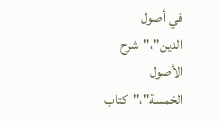في أصول الدين"،"شرح الأصول الخمسة"،"كتاب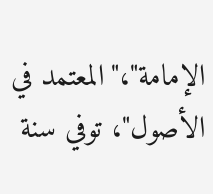الإمامة"،"المعتمد في الأصول"، توفي سنة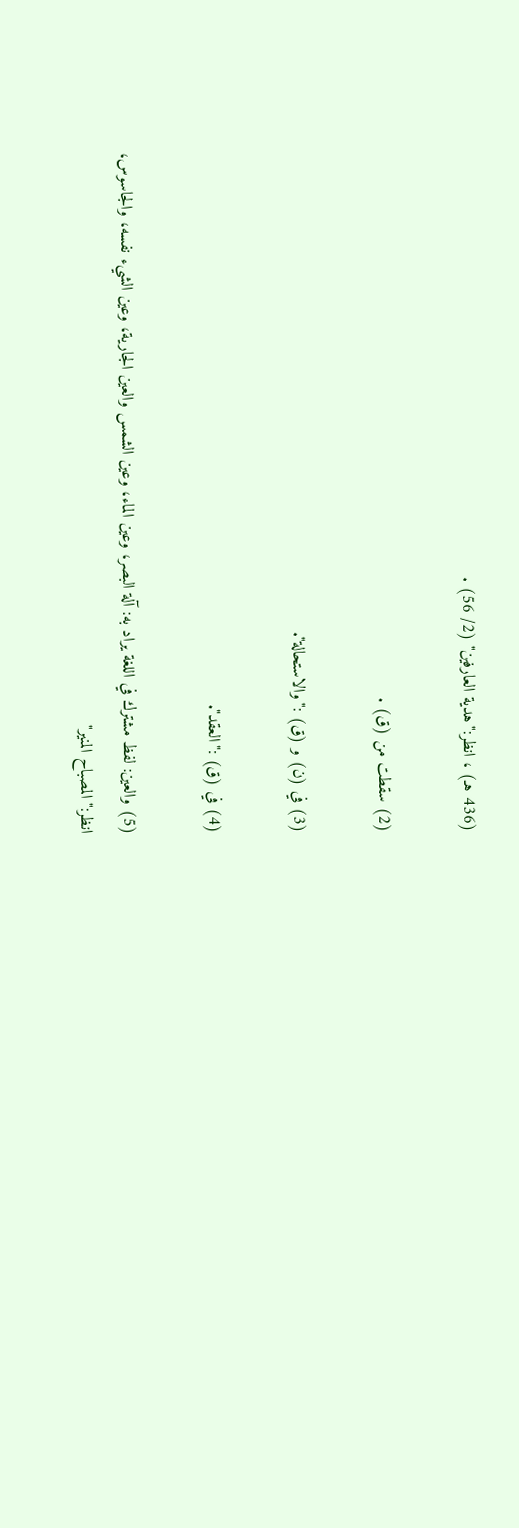(436 هـ) ، انظر:"هدية العارفين" (2/ 56) .

(2) سقطت من (ق) .

(3) في (ن) و (ق) :"والاستحالة".

(4) في (ق) :"العقد".

(5) والعين: لفظ مشترك في اللغة يراد به: آلة البصر، وعين الماء، وعين الشمس والعين الجارية، وعين الشيء نفسه، والجاسوس، انظر:"المصباح المنير"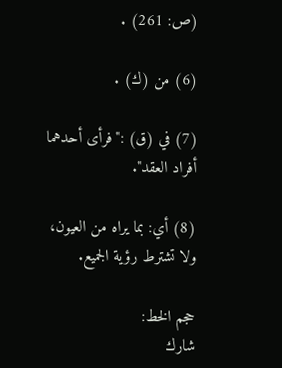(ص: 261) .

(6) من (ك) .

(7) في (ق) :"فرأى أحدهما أفراد العقد".

(8) أي: بما يراه من العيون، ولا تشترط رؤية الجميع.

حجم الخط:
شارك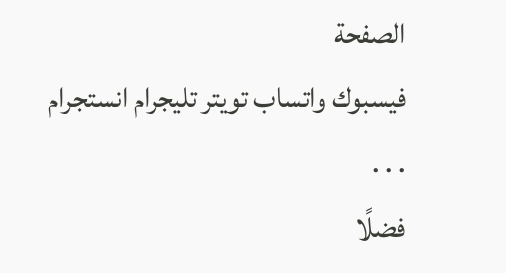الصفحة
فيسبوك واتساب تويتر تليجرام انستجرام
. . .
فضلًا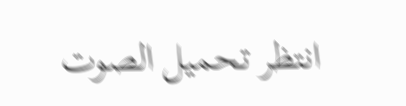انتظر تحميل الصوت